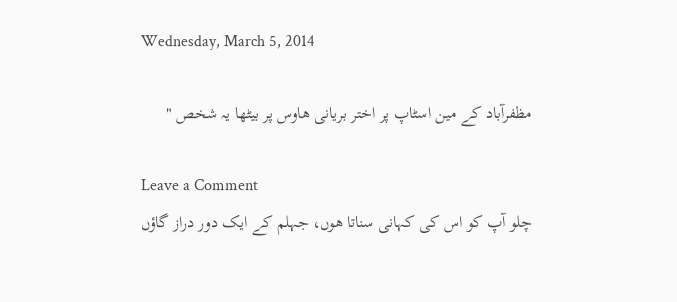Wednesday, March 5, 2014

مظفرآباد کے مین اسٹاپ پر اختر بریانی هاوس پر بیٹها یہ شخص "

Leave a Comment
چلو آپ کو اس کی کہانی سناتا هوں، جہلم کے ایک دور دراز گاؤں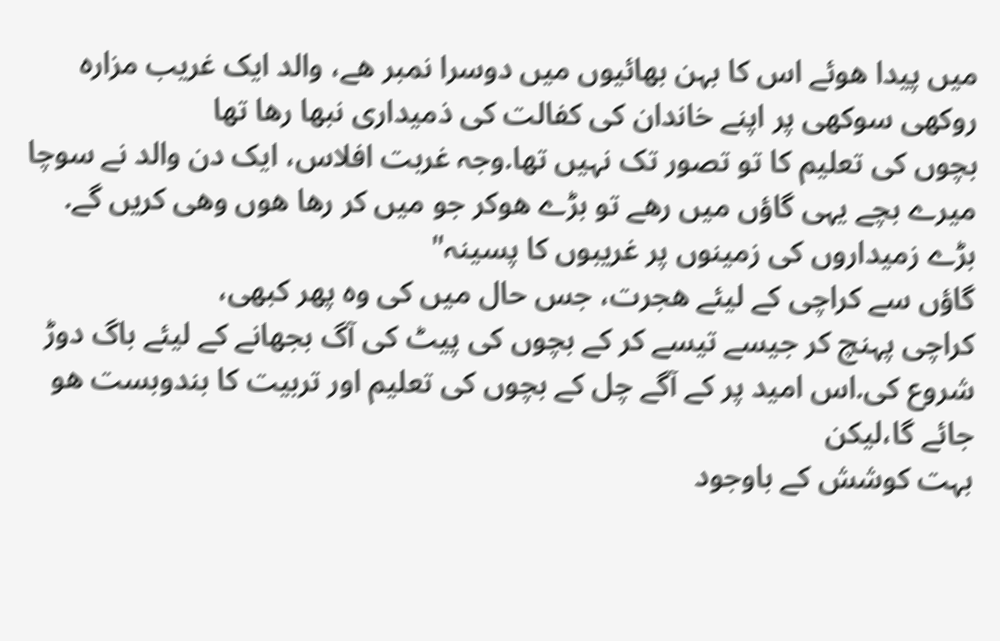میں پیدا هوئے اس کا بہن بھائیوں میں دوسرا نمبر هے، والد ایک غریب مزاره روکهی سوکهی پر اپنے خاندان کی کفالت کی ذمیداری نبها رها تها
بچوں کی تعلیم کا تو تصور تک نہیں تها.وجہ غربت افلاس، ایک دن والد نے سوچا میرے بچے یہی گاؤں میں رهے تو بڑے هوکر جو میں کر رها هوں وهی کریں گے. بڑے زمیداروں کی زمینوں پر غریبوں کا پسینہ"
گاؤں سے کراچی کے لیئے هجرت، جس حال میں کی وه پهر کبهی،
کراچی پہنچ کر جیسے تیسے کر کے بچوں کی پیٹ کی آگ بجهانے کے لیئے باگ دوڑ شروع کی.اس امید پر کے آگے چل کے بچوں کی تعلیم اور تربیت کا بندوبست هو جائے گا،لیکن
بہت کوشش کے باوجود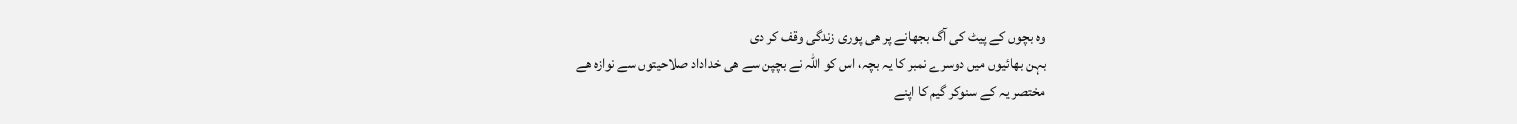وه بچوں کے پیٹ کی آگ بجهانے پر هی پوری زندگی وقف کر دی
بہن بهائیوں میں دوسرے نمبر کا یہ بچہ، اس کو اللہ نے بچپن سے هی خداداد صلاحیتوں سے نوازه هے
مختصر یہ کے سنوکر گیم کا اپنے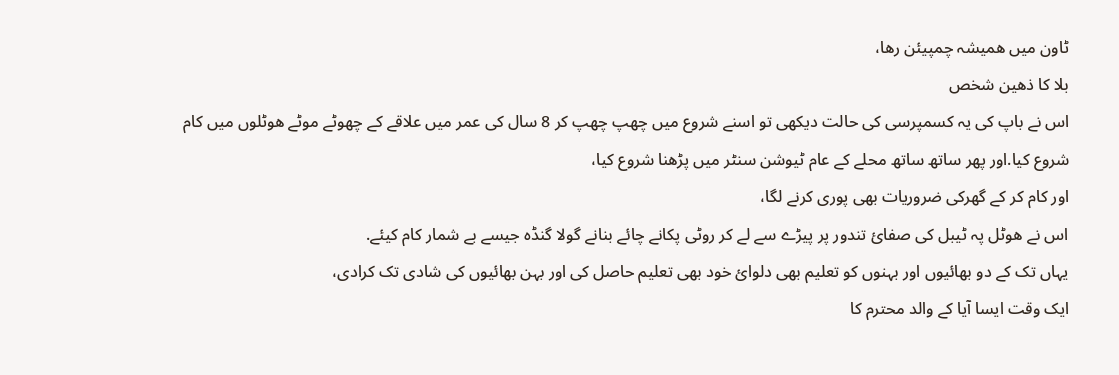ٹاون میں همیشہ چمپیئن رها،
بلا کا ذهین شخص
اس نے باپ کی یہ کسمپرسی کی حالت دیکهی تو اسنے شروع میں چهپ چهپ کر 8 سال کی عمر میں علاقے کے چهوٹے موٹے هوٹلوں میں کام شروع کیا.اور پهر ساتھ ساتھ محلے کے عام ٹیوشن سنٹر میں پڑهنا شروع کیا،
اور کام کر کے گهرکی ضروریات بهی پوری کرنے لگا،
اس نے هوٹل پہ ٹیبل کی صفائ تندور پر پیڑے سے لے کر روٹی پکانے چائے بنانے گولا گنڈه جیسے بے شمار کام کیئے.
یہاں تک کے دو بهائیوں اور بہنوں کو تعلیم بهی دلوائ خود بهی تعلیم حاصل کی اور بہن بهائیوں کی شادی تک کرادی،
ایک وقت ایسا آیا کے والد محترم کا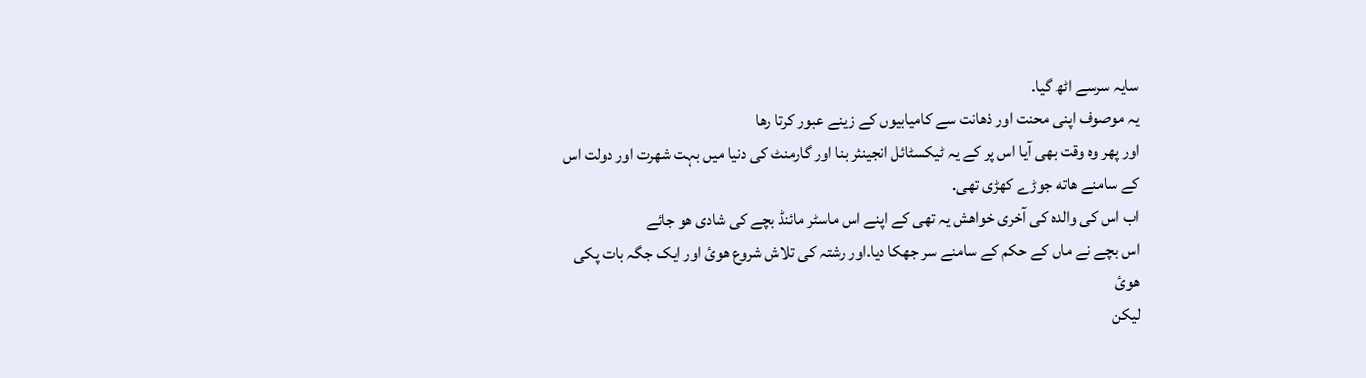سایہ سرسے اٹھ گیا.
یہ موصوف اپنی محنت اور ذهانت سے کامیابیوں کے زینے عبور کرتا رها
اور پهر وه وقت بهی آیا اس پر کے یہ ٹیکسٹائل انجینئر بنا اور گارمنٹ کی دنیا میں بہت شهرت اور دولت اس کے سامنے هاته جوڑے کهڑی تهی.
اب اس کی والده کی آخری خواهش یہ تهی کے اپنے اس ماسٹر مائنڈ بچے کی شادی هو جائے
اس بچے نے ماں کے حکم کے سامنے سر جهکا دیا.اور رشتہ کی تلاش شروع هوئ اور ایک جگہ بات پکی هوئ
لیکن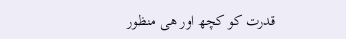قدرت کو کچھ اور هی منظور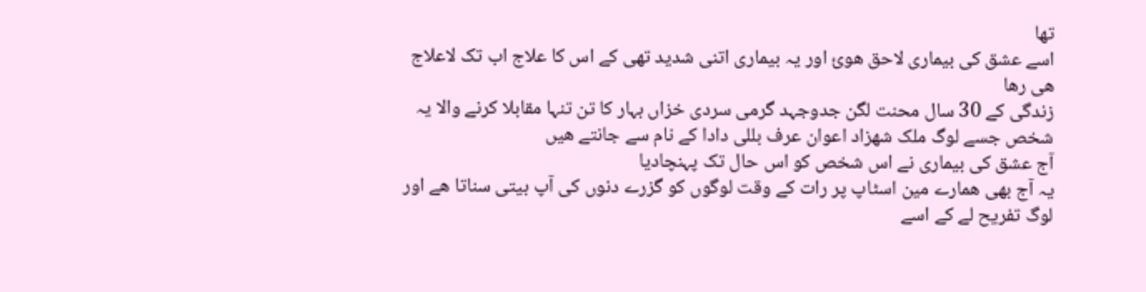تها
اسے عشق کی بیماری لاحق هوئ اور یہ بیماری اتنی شدید تهی کے اس کا علاج اب تک لاعلاج هی رها
زندگی کے 30 سال محنت لگن جدوجہد گرمی سردی خزاں بہار کا تن تنہا مقابلا کرنے والا یہ شخص جسے لوگ ملک شهزاد اعوان عرف بللی دادا کے نام سے جانتے هیں
آج عشق کی بیماری نے اس شخص کو اس حال تک پہنچادیا
یہ آج بهی همارے مین اسٹاپ پر رات کے وقت لوگوں کو گزرے دنوں کی آپ بیتی سناتا هے اور لوگ تفریح لے کے اسے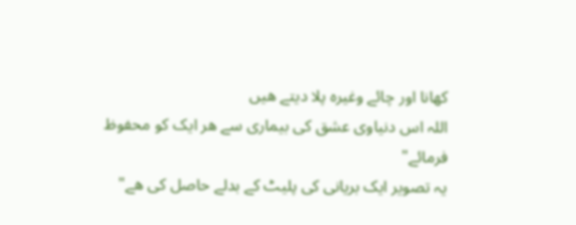کهانا اور چائے وغیره پلا دیتے هیں
اللہ اس دنیاوی عشق کی بیماری سے هر ایک کو محفوظ فرمائے"
یہ تصویر ایک بریانی کی پلیٹ کے بدلے حاصل کی هے"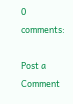0 comments:

Post a Comment